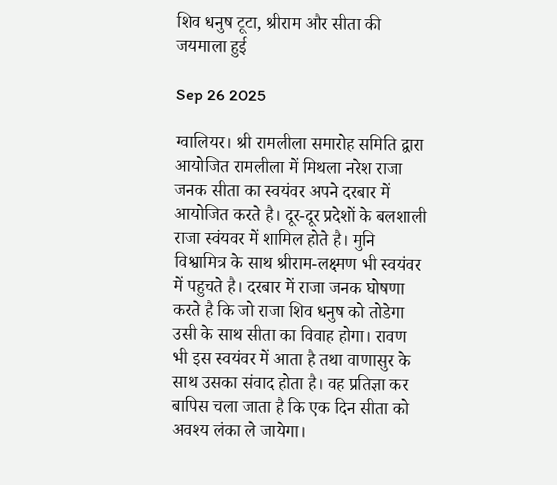शिव धनुष टूटा, श्रीराम और सीता की जयमाला हुई

Sep 26 2025

ग्वालियर। श्री रामलीला समारोह समिति द्वारा आयोजित रामलीला में मिथला नरेश राजा जनक सीता का स्वयंवर अपने दरबार में आयोजित करते है। दूर-दूर प्रदेशों के बलशाली राजा स्वंयवर में शामिल होते है। मुनि विश्वामित्र के साथ श्रीराम-लक्ष्मण भी स्वयंवर में पहुचते है। दरबार में राजा जनक घोषणा करते है कि जो राजा शिव धनुष को तोडेगा उसी के साथ सीता का विवाह होगा। रावण भी इस स्वयंवर में आता है तथा वाणासुर के साथ उसका संवाद होता है। वह प्रतिज्ञा कर बापिस चला जाता है कि एक दिन सीता को अवश्य लंका ले जायेगा।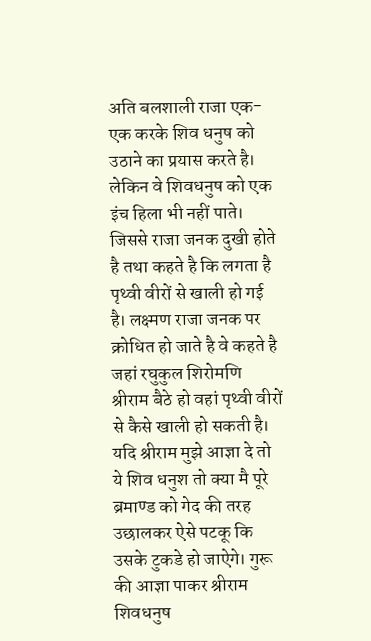अति बलशाली राजा एक-एक करके शिव धनुष को उठाने का प्रयास करते है। लेकिन वे शिवधनुष को एक इंच हिला भी नहीं पाते। जिससे राजा जनक दुखी होते है तथा कहते है कि लगता है पृथ्वी वीरों से खाली हो गई है। लक्ष्मण राजा जनक पर क्रोधित हो जाते है वे कहते है जहां रघुकुल शिरोमणि श्रीराम बैठे हो वहां पृथ्वी वीरों से कैसे खाली हो सकती है। यदि श्रीराम मुझे आज्ञा दे तो ये शिव धनुश तो क्या मै पूरे ब्रमाण्ड को गेद की तरह उछालकर ऐसे पटकू कि उसके टुकडे हो जाऐगे। गुरू की आज्ञा पाकर श्रीराम शिवधनुष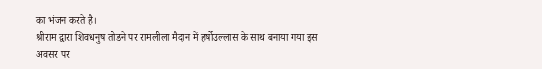का भंजन करते है।
श्रीराम द्वारा शिवधनुष तोडने पर रामलीला मैदान में हर्षोउल्लास के साथ बनाया गया इस अवसर पर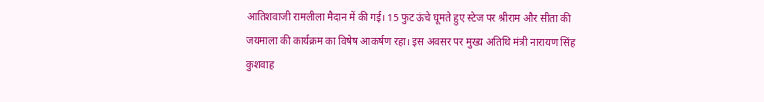आतिशवाजी रामलीला मैदान में की गई। 15 फुट ऊंचे घूमते हुए स्टेज पर श्रीराम और सीता की जयमाला की कार्यक्रम का विषेष आकर्षण रहा। इस अवसर पर मुख्य अतिथि मंत्री नारायण सिंह कुशवाह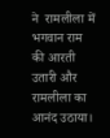ने  रामलीला में भगवान राम की आरती उतारी और रामलीला का आनंद उठाया।